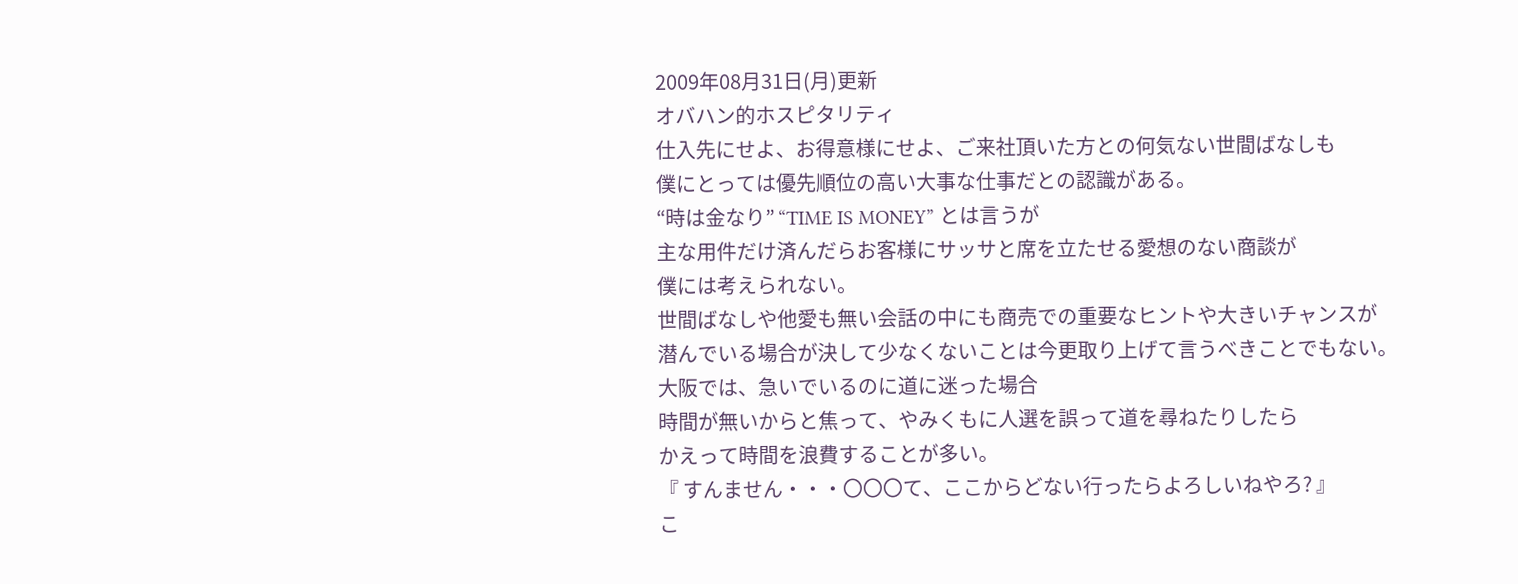2009年08月31日(月)更新
オバハン的ホスピタリティ
仕入先にせよ、お得意様にせよ、ご来社頂いた方との何気ない世間ばなしも
僕にとっては優先順位の高い大事な仕事だとの認識がある。
“時は金なり” “TIME IS MONEY” とは言うが
主な用件だけ済んだらお客様にサッサと席を立たせる愛想のない商談が
僕には考えられない。
世間ばなしや他愛も無い会話の中にも商売での重要なヒントや大きいチャンスが
潜んでいる場合が決して少なくないことは今更取り上げて言うべきことでもない。
大阪では、急いでいるのに道に迷った場合
時間が無いからと焦って、やみくもに人選を誤って道を尋ねたりしたら
かえって時間を浪費することが多い。
『 すんません・・・〇〇〇て、ここからどない行ったらよろしいねやろ? 』
こ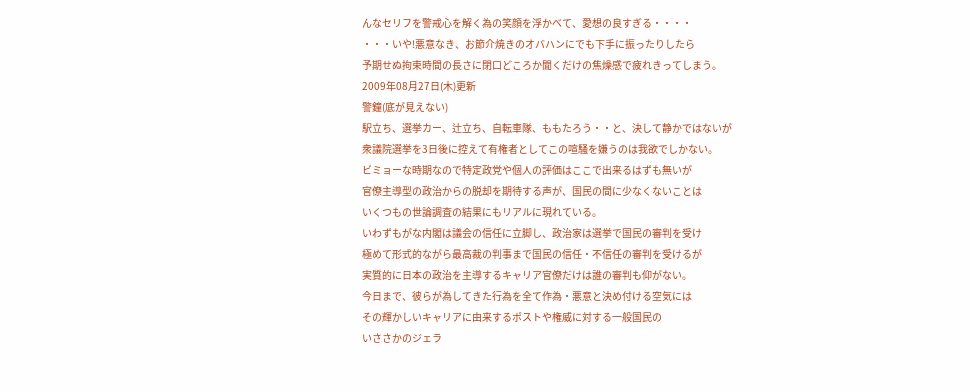んなセリフを警戒心を解く為の笑顔を浮かべて、愛想の良すぎる・・・・
・・・いや!悪意なき、お節介焼きのオバハンにでも下手に振ったりしたら
予期せぬ拘束時間の長さに閉口どころか聞くだけの焦燥感で疲れきってしまう。
2009年08月27日(木)更新
警鐘(底が見えない)
駅立ち、選挙カー、辻立ち、自転車隊、ももたろう・・と、決して静かではないが
衆議院選挙を3日後に控えて有権者としてこの喧騒を嫌うのは我欲でしかない。
ビミョーな時期なので特定政党や個人の評価はここで出来るはずも無いが
官僚主導型の政治からの脱却を期待する声が、国民の間に少なくないことは
いくつもの世論調査の結果にもリアルに現れている。
いわずもがな内閣は議会の信任に立脚し、政治家は選挙で国民の審判を受け
極めて形式的ながら最高裁の判事まで国民の信任・不信任の審判を受けるが
実質的に日本の政治を主導するキャリア官僚だけは誰の審判も仰がない。
今日まで、彼らが為してきた行為を全て作為・悪意と決め付ける空気には
その輝かしいキャリアに由来するポストや権威に対する一般国民の
いささかのジェラ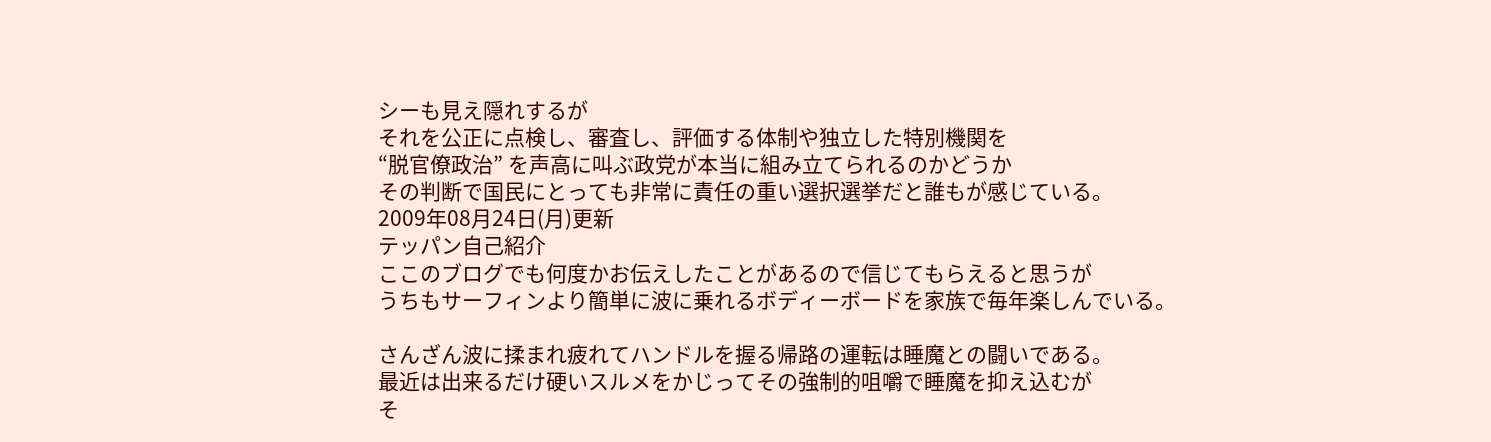シーも見え隠れするが
それを公正に点検し、審査し、評価する体制や独立した特別機関を
“脱官僚政治” を声高に叫ぶ政党が本当に組み立てられるのかどうか
その判断で国民にとっても非常に責任の重い選択選挙だと誰もが感じている。
2009年08月24日(月)更新
テッパン自己紹介
ここのブログでも何度かお伝えしたことがあるので信じてもらえると思うが
うちもサーフィンより簡単に波に乗れるボディーボードを家族で毎年楽しんでいる。

さんざん波に揉まれ疲れてハンドルを握る帰路の運転は睡魔との闘いである。
最近は出来るだけ硬いスルメをかじってその強制的咀嚼で睡魔を抑え込むが
そ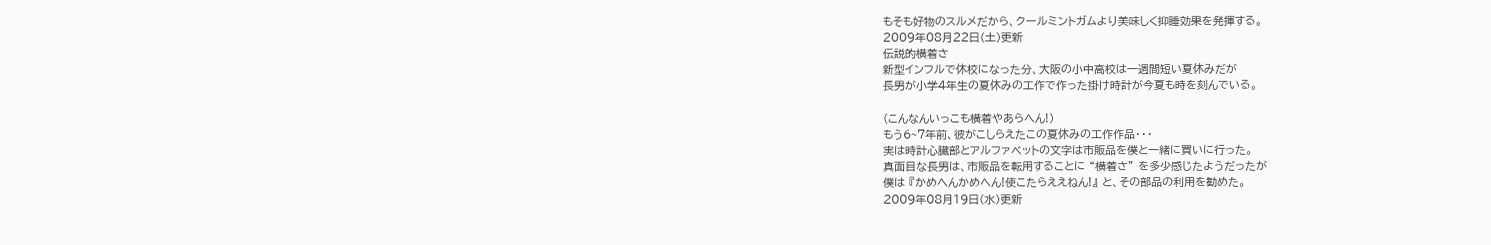もそも好物のスルメだから、クールミントガムより美味しく抑睡効果を発揮する。
2009年08月22日(土)更新
伝説的横着さ
新型インフルで休校になった分、大阪の小中高校は一週間短い夏休みだが
長男が小学4年生の夏休みの工作で作った掛け時計が今夏も時を刻んでいる。

(こんなんいっこも横着やあらへん!)
もう6~7年前、彼がこしらえたこの夏休みの工作作品・・・
実は時計心臓部とアルファベットの文字は市販品を僕と一緒に買いに行った。
真面目な長男は、市販品を転用することに “横着さ” を多少感じたようだったが
僕は 『かめへんかめへん!使こたらええねん!』 と、その部品の利用を勧めた。
2009年08月19日(水)更新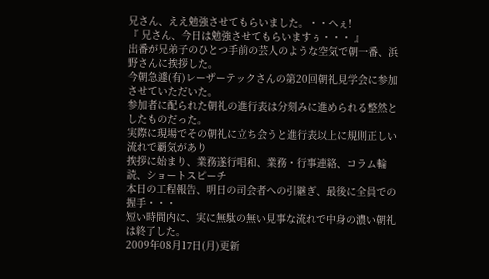兄さん、ええ勉強させてもらいました。・・へぇ!
『 兄さん、今日は勉強させてもらいますぅ・・・ 』
出番が兄弟子のひとつ手前の芸人のような空気で朝一番、浜野さんに挨拶した。
今朝急遽(有)レーザーテックさんの第20回朝礼見学会に参加させていただいた。
参加者に配られた朝礼の進行表は分刻みに進められる整然としたものだった。
実際に現場でその朝礼に立ち会うと進行表以上に規則正しい流れで覇気があり
挨拶に始まり、業務遂行唱和、業務・行事連絡、コラム輪読、ショートスピーチ
本日の工程報告、明日の司会者への引継ぎ、最後に全員での握手・・・
短い時間内に、実に無駄の無い見事な流れで中身の濃い朝礼は終了した。
2009年08月17日(月)更新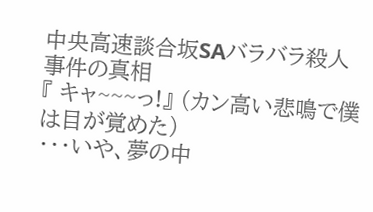中央高速談合坂SAバラバラ殺人事件の真相
『 キャ~~~っ!』 (カン高い悲鳴で僕は目が覚めた)
・・・いや、夢の中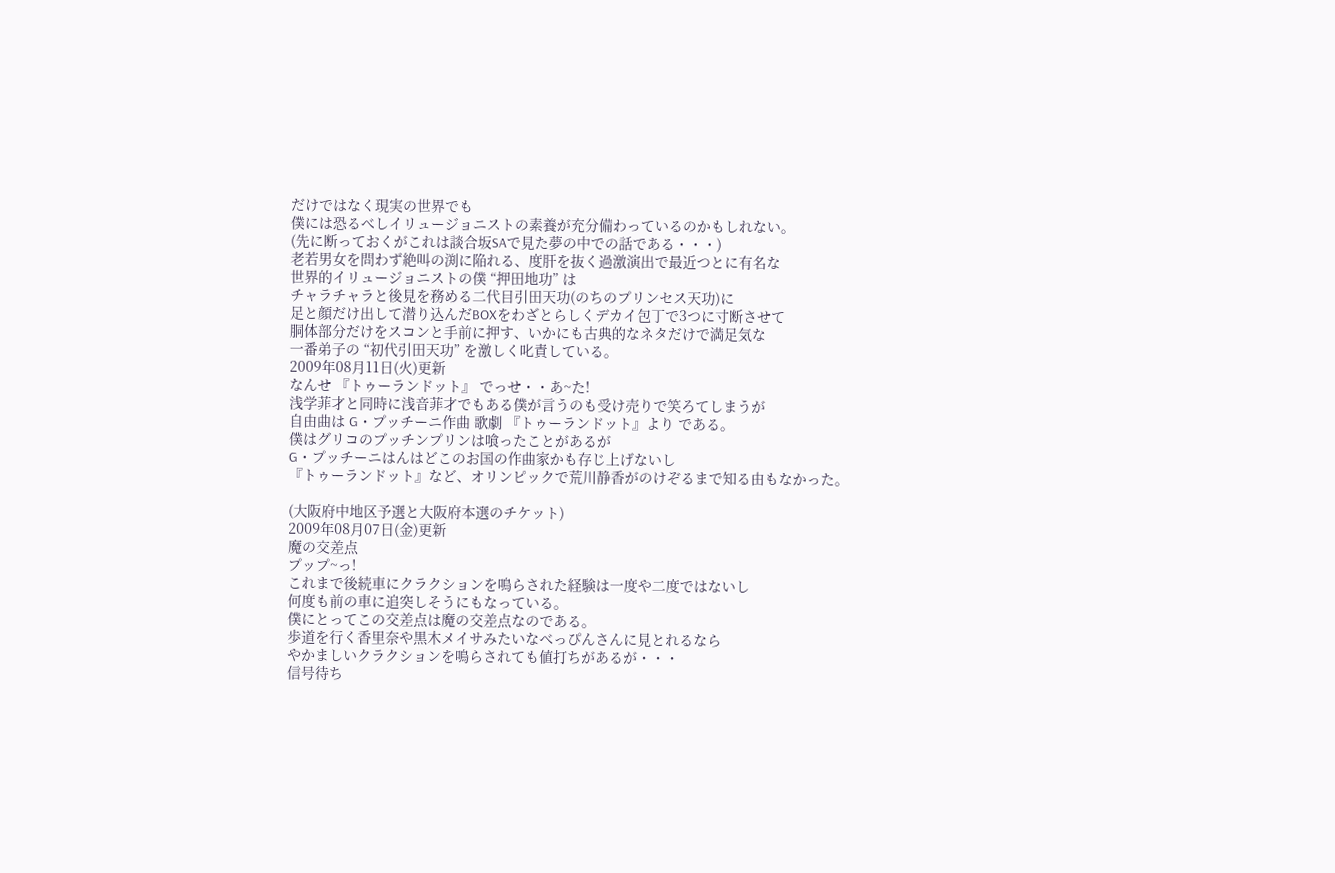だけではなく現実の世界でも
僕には恐るべしイリュージョニストの素養が充分備わっているのかもしれない。
(先に断っておくがこれは談合坂SAで見た夢の中での話である・・・)
老若男女を問わず絶叫の渕に陥れる、度肝を抜く過激演出で最近つとに有名な
世界的イリュージョニストの僕 “押田地功” は
チャラチャラと後見を務める二代目引田天功(のちのプリンセス天功)に
足と顔だけ出して潜り込んだBOXをわざとらしくデカイ包丁で3つに寸断させて
胴体部分だけをスコンと手前に押す、いかにも古典的なネタだけで満足気な
一番弟子の “初代引田天功” を激しく叱責している。
2009年08月11日(火)更新
なんせ 『トゥーランドット』 でっせ・・あ~た!
浅学菲才と同時に浅音菲才でもある僕が言うのも受け売りで笑ろてしまうが
自由曲は G・プッチーニ作曲 歌劇 『トゥーランドット』より である。
僕はグリコのプッチンプリンは喰ったことがあるが
G・プッチーニはんはどこのお国の作曲家かも存じ上げないし
『トゥーランドット』など、オリンピックで荒川静香がのけぞるまで知る由もなかった。

(大阪府中地区予選と大阪府本選のチケット)
2009年08月07日(金)更新
魔の交差点
プップ~っ!
これまで後続車にクラクションを鳴らされた経験は一度や二度ではないし
何度も前の車に追突しそうにもなっている。
僕にとってこの交差点は魔の交差点なのである。
歩道を行く香里奈や黒木メイサみたいなべっぴんさんに見とれるなら
やかましいクラクションを鳴らされても値打ちがあるが・・・
信号待ち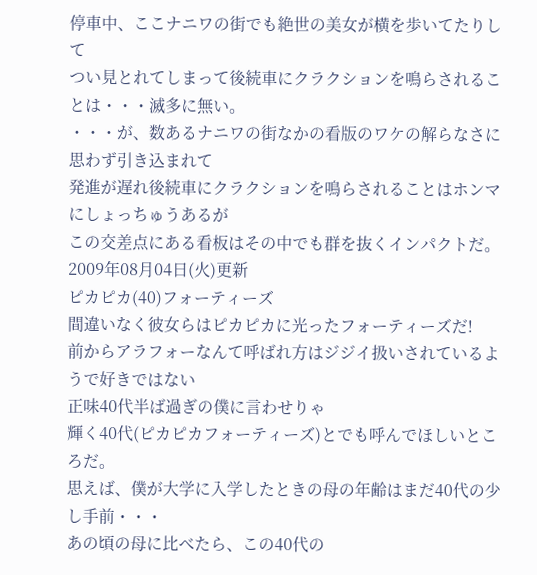停車中、ここナニワの街でも絶世の美女が横を歩いてたりして
つい見とれてしまって後続車にクラクションを鳴らされることは・・・滅多に無い。
・・・が、数あるナニワの街なかの看版のワケの解らなさに思わず引き込まれて
発進が遅れ後続車にクラクションを鳴らされることはホンマにしょっちゅうあるが
この交差点にある看板はその中でも群を抜くインパクトだ。
2009年08月04日(火)更新
ピカピカ(40)フォーティーズ
間違いなく彼女らはピカピカに光ったフォーティーズだ!
前からアラフォーなんて呼ばれ方はジジイ扱いされているようで好きではない
正味40代半ば過ぎの僕に言わせりゃ
輝く40代(ピカピカフォーティーズ)とでも呼んでほしいところだ。
思えば、僕が大学に入学したときの母の年齢はまだ40代の少し手前・・・
あの頃の母に比べたら、この40代の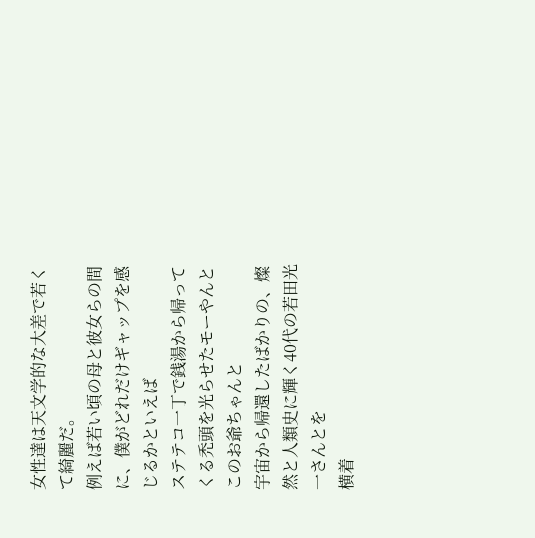女性達は天文学的な大差で若くて綺麗だ。
例えば若い頃の母と彼女らの間に、僕がどれだけギャップを感じるかといえば
ステテコ一丁で銭湯から帰ってくる禿頭を光らせたモーやんとこのお爺ちゃんと
宇宙から帰還したばかりの、燦然と人類史に輝く40代の若田光一さんとを
横着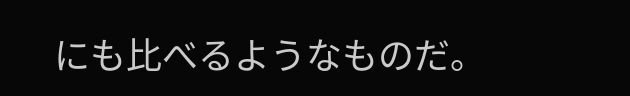にも比べるようなものだ。